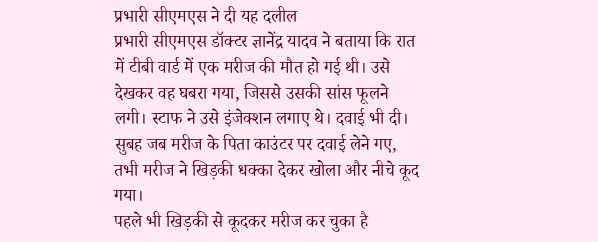प्रभारी सीएमएस ने दी यह दलील
प्रभारी सीएमएस डॉक्टर ज्ञानेंद्र यादव ने बताया कि रात में टीबी वार्ड में एक मरीज की मौत हो गई थी। उसे देखकर वह घबरा गया, जिससे उसकी सांस फूलने लगी। स्टाफ ने उसे इंजेक्शन लगाए थे। दवाई भी दी। सुबह जब मरीज के पिता काउंटर पर दवाई लेने गए, तभी मरीज ने खिड़की धक्का देकर खोला और नीचे कूद गया।
पहले भी खिड़की से कूदकर मरीज कर चुका है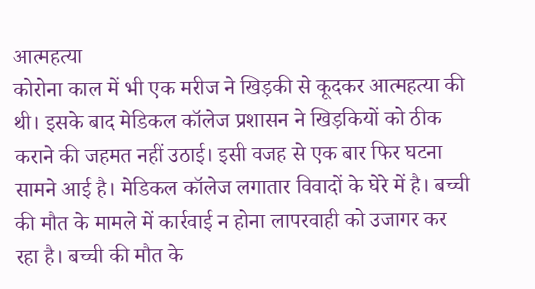आत्महत्या
कोरोना काल में भी एक मरीज ने खिड़की से कूदकर आत्महत्या की थी। इसके बाद मेडिकल कॉलेज प्रशासन ने खिड़कियों को ठीक कराने की जहमत नहीं उठाई। इसी वजह से एक बार फिर घटना सामने आई है। मेडिकल कॉलेज लगातार विवादों के घेरे में है। बच्ची की मौत के मामले में कार्रवाई न होना लापरवाही को उजागर कर रहा है। बच्ची की मौत के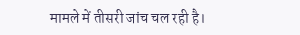मामले में तीसरी जांच चल रही है।